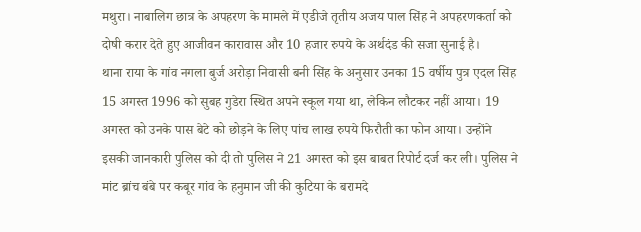मथुरा। नाबालिग छात्र के अपहरण के मामले में एडीजे तृतीय अजय पाल सिंह ने अपहरणकर्ता को दोषी करार देते हुए आजीवन कारावास और 10 हजार रुपये के अर्थदंड की सजा सुनाई है।
थाना राया के गांव नगला बुर्ज अरोड़ा निवासी बनी सिंह के अनुसार उनका 15 वर्षीय पुत्र एदल सिंह 15 अगस्त 1996 को सुबह गुडेरा स्थित अपने स्कूल गया था, लेकिन लौटकर नहीं आया। 19 अगस्त को उनके पास बेटे को छोड़ने के लिए पांच लाख रुपये फिरौती का फोन आया। उन्होंने इसकी जानकारी पुलिस को दी तो पुलिस ने 21 अगस्त को इस बाबत रिपोर्ट दर्ज कर ली। पुलिस ने मांट ब्रांच बंबे पर कबूर गांव के हनुमान जी की कुटिया के बरामदे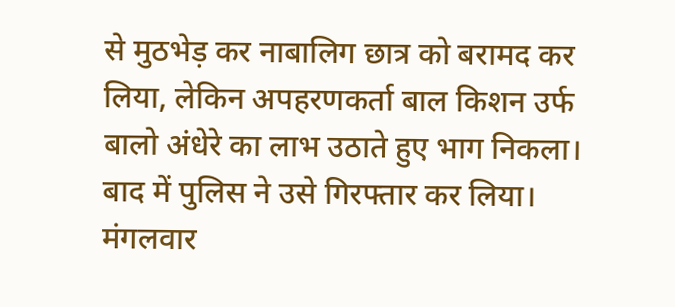से मुठभेड़ कर नाबालिग छात्र को बरामद कर लिया, लेकिन अपहरणकर्ता बाल किशन उर्फ बालो अंधेरे का लाभ उठाते हुए भाग निकला। बाद में पुलिस ने उसे गिरफ्तार कर लिया। मंगलवार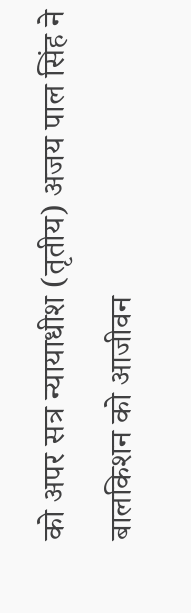को अपर सत्र न्यायाधीश (तृतीय) अजय पाल सिंह ने बालकिशन को आजीवन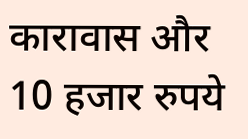कारावास और 10 हजार रुपये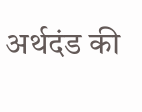अर्थदंड की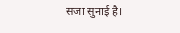सजा सुनाई है।